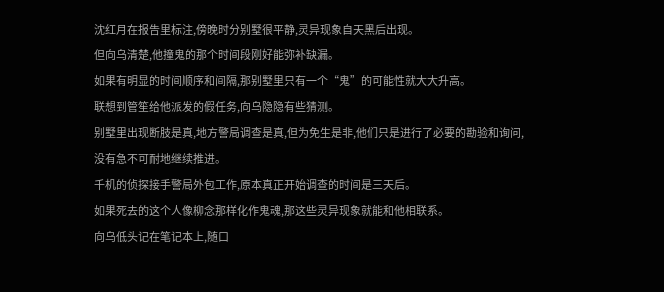沈红月在报告里标注,傍晚时分别墅很平静,灵异现象自天黑后出现。
但向乌清楚,他撞鬼的那个时间段刚好能弥补缺漏。
如果有明显的时间顺序和间隔,那别墅里只有一个“鬼”的可能性就大大升高。
联想到管笙给他派发的假任务,向乌隐隐有些猜测。
别墅里出现断肢是真,地方警局调查是真,但为免生是非,他们只是进行了必要的勘验和询问,没有急不可耐地继续推进。
千机的侦探接手警局外包工作,原本真正开始调查的时间是三天后。
如果死去的这个人像柳念那样化作鬼魂,那这些灵异现象就能和他相联系。
向乌低头记在笔记本上,随口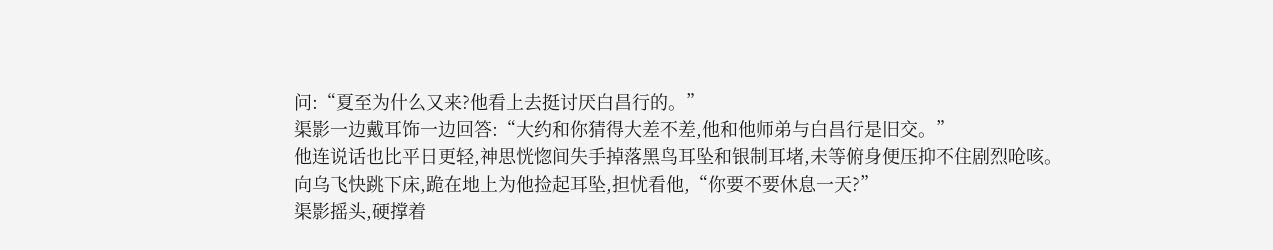问:“夏至为什么又来?他看上去挺讨厌白昌行的。”
渠影一边戴耳饰一边回答:“大约和你猜得大差不差,他和他师弟与白昌行是旧交。”
他连说话也比平日更轻,神思恍惚间失手掉落黑鸟耳坠和银制耳堵,未等俯身便压抑不住剧烈呛咳。
向乌飞快跳下床,跪在地上为他捡起耳坠,担忧看他,“你要不要休息一天?”
渠影摇头,硬撑着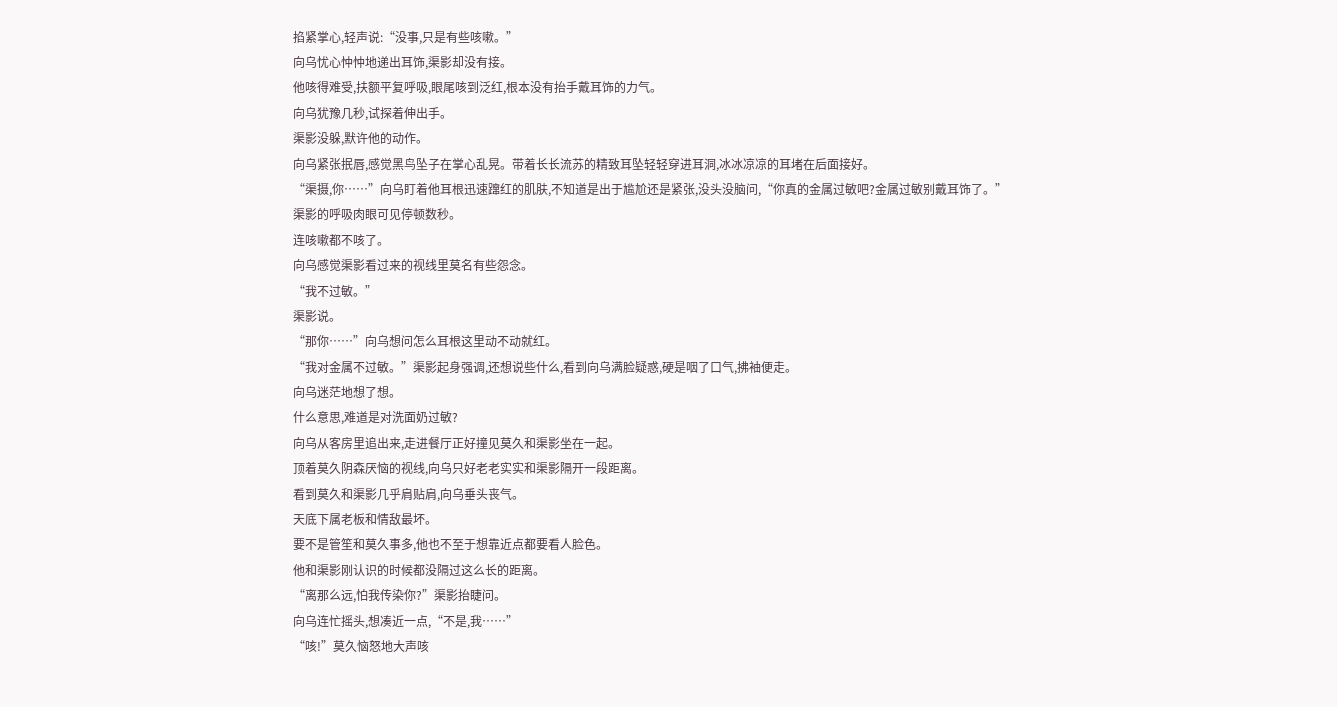掐紧掌心,轻声说:“没事,只是有些咳嗽。”
向乌忧心忡忡地递出耳饰,渠影却没有接。
他咳得难受,扶额平复呼吸,眼尾咳到泛红,根本没有抬手戴耳饰的力气。
向乌犹豫几秒,试探着伸出手。
渠影没躲,默许他的动作。
向乌紧张抿唇,感觉黑鸟坠子在掌心乱晃。带着长长流苏的精致耳坠轻轻穿进耳洞,冰冰凉凉的耳堵在后面接好。
“渠摄,你……”向乌盯着他耳根迅速蹿红的肌肤,不知道是出于尴尬还是紧张,没头没脑问,“你真的金属过敏吧?金属过敏别戴耳饰了。”
渠影的呼吸肉眼可见停顿数秒。
连咳嗽都不咳了。
向乌感觉渠影看过来的视线里莫名有些怨念。
“我不过敏。”
渠影说。
“那你……”向乌想问怎么耳根这里动不动就红。
“我对金属不过敏。”渠影起身强调,还想说些什么,看到向乌满脸疑惑,硬是咽了口气,拂袖便走。
向乌迷茫地想了想。
什么意思,难道是对洗面奶过敏?
向乌从客房里追出来,走进餐厅正好撞见莫久和渠影坐在一起。
顶着莫久阴森厌恼的视线,向乌只好老老实实和渠影隔开一段距离。
看到莫久和渠影几乎肩贴肩,向乌垂头丧气。
天底下属老板和情敌最坏。
要不是管笙和莫久事多,他也不至于想靠近点都要看人脸色。
他和渠影刚认识的时候都没隔过这么长的距离。
“离那么远,怕我传染你?”渠影抬睫问。
向乌连忙摇头,想凑近一点,“不是,我……”
“咳!”莫久恼怒地大声咳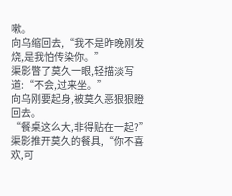嗽。
向乌缩回去,“我不是昨晚刚发烧,是我怕传染你。”
渠影瞥了莫久一眼,轻描淡写道:“不会,过来坐。”
向乌刚要起身,被莫久恶狠狠瞪回去。
“餐桌这么大,非得贴在一起?”
渠影推开莫久的餐具,“你不喜欢,可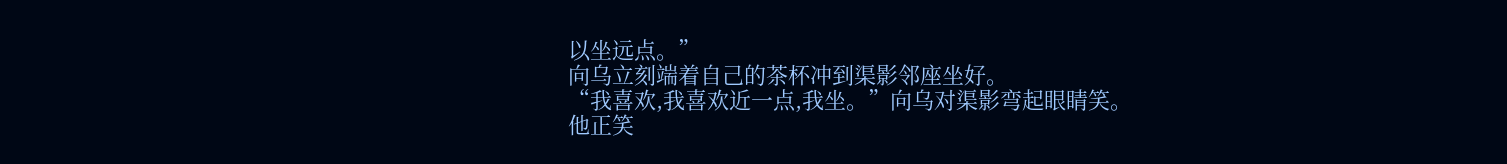以坐远点。”
向乌立刻端着自己的茶杯冲到渠影邻座坐好。
“我喜欢,我喜欢近一点,我坐。”向乌对渠影弯起眼睛笑。
他正笑